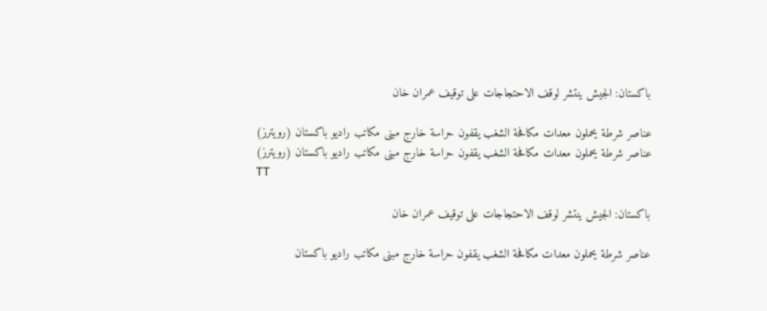باكستان: الجيش ينتشر لوقف الاحتجاجات على توقيف عمران خان

عناصر شرطة يحملون معدات مكافحة الشغب يقفون حراسة خارج مبنى مكاتب راديو باكستان (رويترز)
عناصر شرطة يحملون معدات مكافحة الشغب يقفون حراسة خارج مبنى مكاتب راديو باكستان (رويترز)
TT

باكستان: الجيش ينتشر لوقف الاحتجاجات على توقيف عمران خان

عناصر شرطة يحملون معدات مكافحة الشغب يقفون حراسة خارج مبنى مكاتب راديو باكستان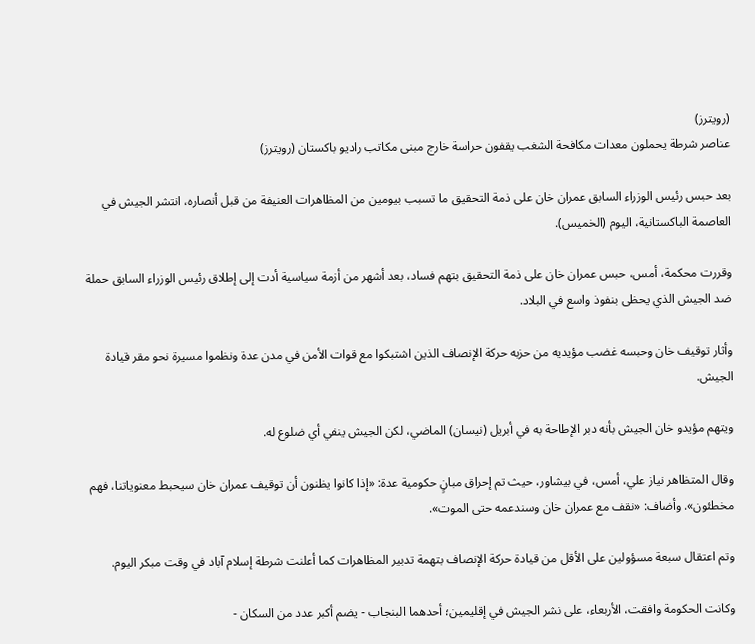(رويترز)
عناصر شرطة يحملون معدات مكافحة الشغب يقفون حراسة خارج مبنى مكاتب راديو باكستان (رويترز)

بعد حبس رئيس الوزراء السابق عمران خان على ذمة التحقيق ما تسبب بيومين من المظاهرات العنيفة من قبل أنصاره، انتشر الجيش في العاصمة الباكستانية، اليوم (الخميس).

وقررت محكمة، أمس، حبس عمران خان على ذمة التحقيق بتهم فساد، بعد أشهر من أزمة سياسية أدت إلى إطلاق رئيس الوزراء السابق حملة ضد الجيش الذي يحظى بنفوذ واسع في البلاد.

وأثار توقيف خان وحبسه غضب مؤيديه من حزبه حركة الإنصاف الذين اشتبكوا مع قوات الأمن في مدن عدة ونظموا مسيرة نحو مقر قيادة الجيش.

ويتهم مؤيدو خان الجيش بأنه دبر الإطاحة به في أبريل (نيسان) الماضي، لكن الجيش ينفي أي ضلوع له.

وقال المتظاهر نياز علي، أمس، في بيشاور، حيث تم إحراق مبانٍ حكومية عدة: «إذا كانوا يظنون أن توقيف عمران خان سيحبط معنوياتنا، فهم مخطئون». وأضاف: «نقف مع عمران خان وسندعمه حتى الموت».

وتم اعتقال سبعة مسؤولين على الأقل من قيادة حركة الإنصاف بتهمة تدبير المظاهرات كما أعلنت شرطة إسلام آباد في وقت مبكر اليوم.

وكانت الحكومة وافقت، الأربعاء، على نشر الجيش في إقليمين؛ أحدهما البنجاب - يضم أكبر عدد من السكان -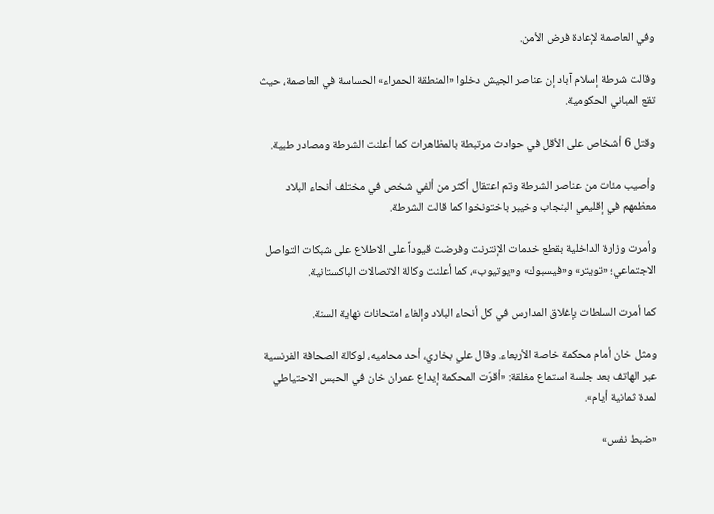وفي العاصمة لإعادة فرض الأمن.

وقالت شرطة إسلام آباد إن عناصر الجيش دخلوا «المنطقة الحمراء» الحساسة في العاصمة، حيث تقع المباني الحكومية.

وقتل 6 أشخاص على الأقل في حوادث مرتبطة بالمظاهرات كما أعلنت الشرطة ومصادر طبية.

وأصيب مئات من عناصر الشرطة وتم اعتقال أكثر من ألفي شخص في مختلف أنحاء البلاد معظمهم في إقليمي البنجاب وخيبر باختونخوا كما قالت الشرطة.

وأمرت وزارة الداخلية بقطع خدمات الإنترنت وفرضت قيوداً على الاطلاع على شبكات التواصل الاجتماعي؛ «تويتر» و«فيسبوك» و«يوتيوب»، كما أعلنت وكالة الاتصالات الباكستانية.

كما أمرت السلطات بإغلاق المدارس في كل أنحاء البلاد وإلغاء امتحانات نهاية السنة.

ومثل خان أمام محكمة خاصة الأربعاء. وقال علي بخاري، أحد محاميه، لوكالة الصحافة الفرنسية عبر الهاتف بعد جلسة استماع مغلقة: «أقرّت المحكمة إيداع عمران خان في الحبس الاحتياطي لمدة ثمانية أيام».

«ضبط نفس»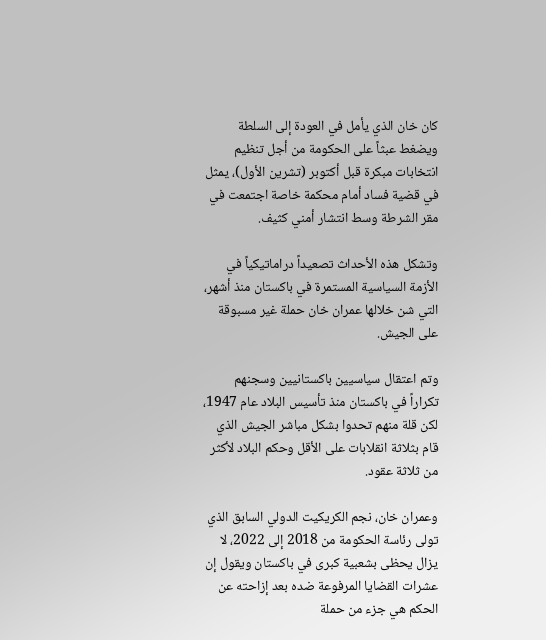كان خان الذي يأمل في العودة إلى السلطة ويضغط عبثاً على الحكومة من أجل تنظيم انتخابات مبكرة قبل أكتوبر (تشرين الأول)، يمثل في قضية فساد أمام محكمة خاصة اجتمعت في مقر الشرطة وسط انتشار أمني كثيف.

وتشكل هذه الأحداث تصعيداً دراماتيكياً في الأزمة السياسية المستمرة في باكستان منذ أشهر، التي شن خلالها عمران خان حملة غير مسبوقة على الجيش.

وتم اعتقال سياسيين باكستانيين وسجنهم تكراراً في باكستان منذ تأسيس البلاد عام 1947، لكن قلة منهم تحدوا بشكل مباشر الجيش الذي قام بثلاثة انقلابات على الأقل وحكم البلاد لأكثر من ثلاثة عقود.

وعمران خان، نجم الكريكيت الدولي السابق الذي تولى رئاسة الحكومة من 2018 إلى 2022، لا يزال يحظى بشعبية كبرى في باكستان ويقول إن عشرات القضايا المرفوعة ضده بعد إزاحته عن الحكم هي جزء من حملة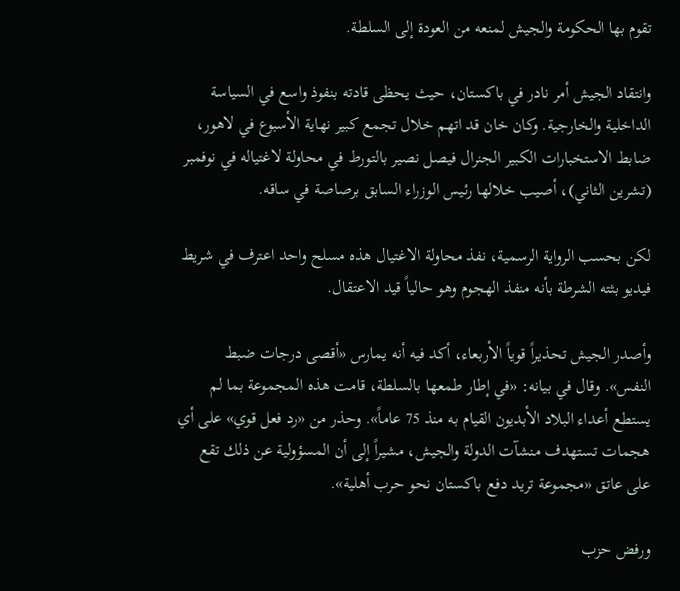تقوم بها الحكومة والجيش لمنعه من العودة إلى السلطة.

وانتقاد الجيش أمر نادر في باكستان، حيث يحظى قادته بنفوذ واسع في السياسة الداخلية والخارجية. وكان خان قد اتهم خلال تجمع كبير نهاية الأسبوع في لاهور، ضابط الاستخبارات الكبير الجنرال فيصل نصير بالتورط في محاولة لاغتياله في نوفمبر (تشرين الثاني)، أصيب خلالها رئيس الوزراء السابق برصاصة في ساقه.

لكن بحسب الرواية الرسمية، نفذ محاولة الاغتيال هذه مسلح واحد اعترف في شريط فيديو بثته الشرطة بأنه منفذ الهجوم وهو حالياً قيد الاعتقال.

وأصدر الجيش تحذيراً قوياً الأربعاء، أكد فيه أنه يمارس «أقصى درجات ضبط النفس». وقال في بيانه: «في إطار طمعها بالسلطة، قامت هذه المجموعة بما لم يستطع أعداء البلاد الأبديون القيام به منذ 75 عاماً». وحذر من «رد فعل قوي» على أي هجمات تستهدف منشآت الدولة والجيش، مشيراً إلى أن المسؤولية عن ذلك تقع على عاتق «مجموعة تريد دفع باكستان نحو حرب أهلية».

ورفض حزب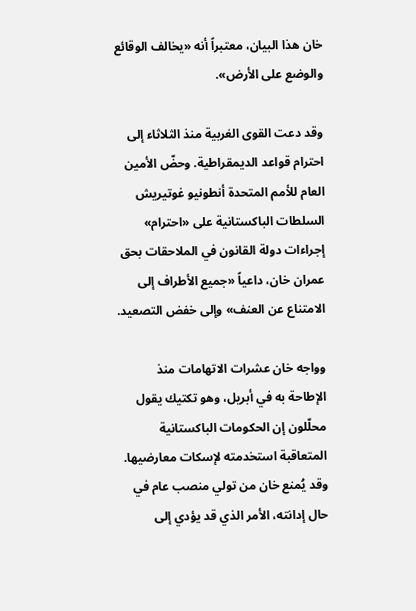خان هذا البيان، معتبراً أنه «يخالف الوقائع والوضع على الأرض».

وقد دعت القوى الغربية منذ الثلاثاء إلى احترام قواعد الديمقراطية. وحضّ الأمين العام للأمم المتحدة أنطونيو غوتيريش السلطات الباكستانية على «احترام» إجراءات دولة القانون في الملاحقات بحق عمران خان، داعياً «جميع الأطراف إلى الامتناع عن العنف» وإلى خفض التصعيد.

وواجه خان عشرات الاتهامات منذ الإطاحة به في أبريل، وهو تكتيك يقول محلّلون إن الحكومات الباكستانية المتعاقبة استخدمته لإسكات معارضيها. وقد يُمنع خان من تولي منصب عام في حال إدانته، الأمر الذي قد يؤدي إلى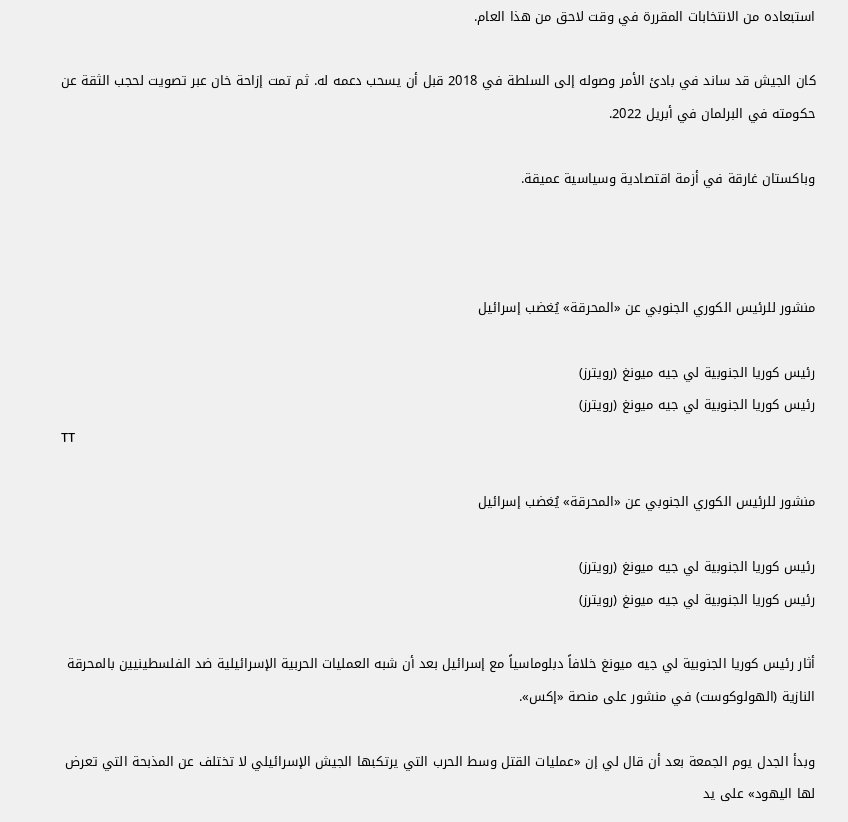استبعاده من الانتخابات المقررة في وقت لاحق من هذا العام.

كان الجيش قد ساند في بادئ الأمر وصوله إلى السلطة في 2018 قبل أن يسحب دعمه له. ثم تمت إزاحة خان عبر تصويت لحجب الثقة عن حكومته في البرلمان في أبريل 2022.

وباكستان غارقة في أزمة اقتصادية وسياسية عميقة.



منشور للرئيس الكوري الجنوبي عن «المحرقة» يُغضب إسرائيل

رئيس كوريا الجنوبية لي جيه ميونغ (رويترز)
رئيس كوريا الجنوبية لي جيه ميونغ (رويترز)
TT

منشور للرئيس الكوري الجنوبي عن «المحرقة» يُغضب إسرائيل

رئيس كوريا الجنوبية لي جيه ميونغ (رويترز)
رئيس كوريا الجنوبية لي جيه ميونغ (رويترز)

أثار رئيس كوريا الجنوبية لي جيه ميونغ خلافاً دبلوماسياً مع إسرائيل بعد أن شبه العمليات الحربية الإسرائيلية ضد الفلسطينيين بالمحرقة النازية (الهولوكوست) في منشور على منصة «إكس».

وبدأ الجدل يوم الجمعة بعد أن قال لي إن «عمليات القتل وسط الحرب التي يرتكبها الجيش الإسرائيلي لا تختلف عن المذبحة التي تعرض لها اليهود» على يد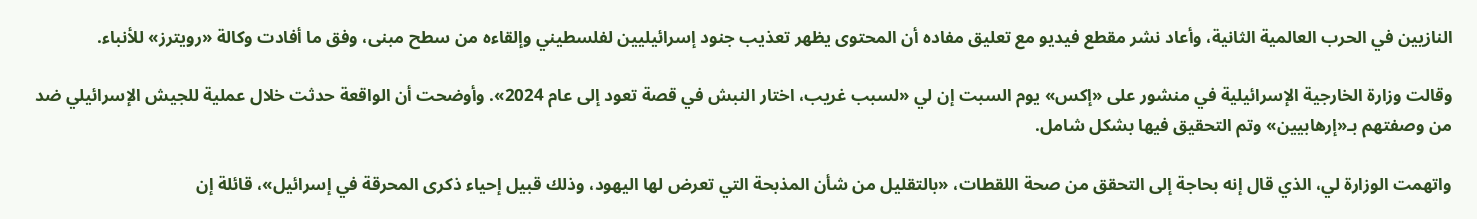النازيين في الحرب العالمية الثانية، وأعاد نشر مقطع فيديو مع تعليق مفاده أن المحتوى يظهر تعذيب جنود إسرائيليين لفلسطيني وإلقاءه من سطح مبنى، وفق ما أفادت وكالة «رويترز» للأنباء.

وقالت وزارة الخارجية الإسرائيلية في منشور على «إكس» يوم السبت إن لي «لسبب غريب، اختار النبش في قصة تعود إلى عام 2024». وأوضحت أن الواقعة حدثت خلال عملية للجيش الإسرائيلي ضد من وصفتهم بـ«إرهابيين» وتم التحقيق فيها بشكل شامل.

واتهمت الوزارة لي، الذي قال إنه بحاجة إلى التحقق من صحة اللقطات، «بالتقليل من شأن المذبحة التي تعرض لها اليهود، وذلك قبيل إحياء ذكرى المحرقة في إسرائيل»، قائلة إن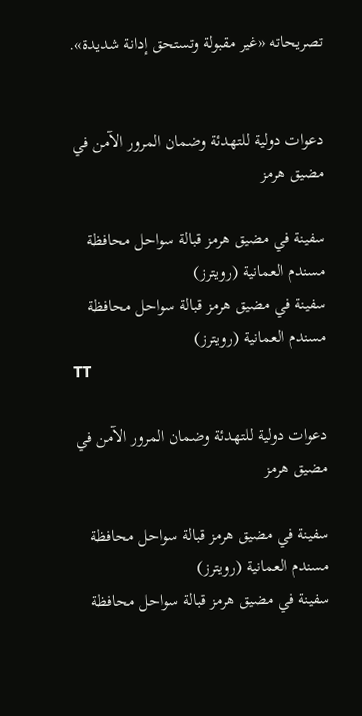تصريحاته «غير مقبولة وتستحق إدانة شديدة».


دعوات دولية للتهدئة وضمان المرور الآمن في مضيق هرمز

سفينة في مضيق هرمز قبالة سواحل محافظة مسندم العمانية (رويترز)
سفينة في مضيق هرمز قبالة سواحل محافظة مسندم العمانية (رويترز)
TT

دعوات دولية للتهدئة وضمان المرور الآمن في مضيق هرمز

سفينة في مضيق هرمز قبالة سواحل محافظة مسندم العمانية (رويترز)
سفينة في مضيق هرمز قبالة سواحل محافظة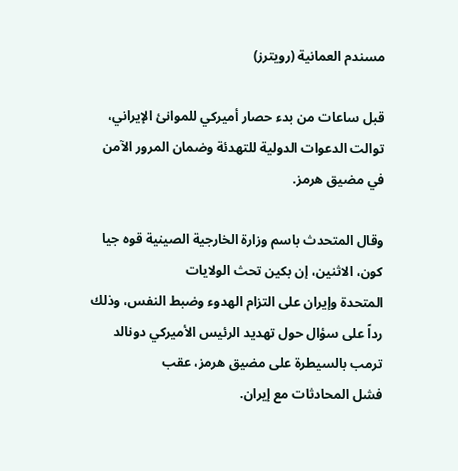مسندم العمانية (رويترز)

قبل ساعات من بدء حصار أميركي للموانئ الإيراني، توالت الدعوات الدولية للتهدئة وضمان المرور الآمن في مضيق هرمز.

وقال المتحدث باسم وزارة الخارجية الصينية قوه جيا كون، الاثنين، إن بكين تحث الولايات المتحدة ‌وإيران ‌على التزام ‌الهدوء وضبط النفس، وذلك رداً على سؤال حول تهديد الرئيس الأميركي دونالد ترمب بالسيطرة على مضيق ‌هرمز، عقب فشل ‌المحادثات مع ‌إيران.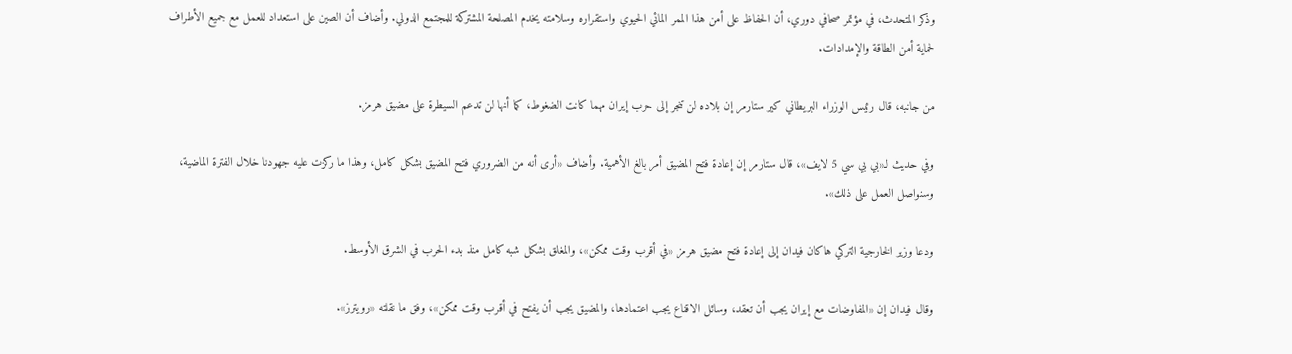وذكر المتحدث، في ‌مؤتمر صحافي دوري، أن الحفاظ على أمن ‌هذا الممر المائي الحيوي واستقراره وسلامته يخدم المصلحة المشتركة للمجتمع الدولي. وأضاف أن الصين على استعداد للعمل مع جميع الأطراف لحماية أمن الطاقة والإمدادات.

من جانبه، قال رئيس الوزراء البريطاني كير ستارمر إن بلاده لن ‌تنجر ‌إلى حرب إيران ‌مهما كانت الضغوط، كما أنها لن تدعم السيطرة على مضيق هرمز.

وفي حديث ‌لـ«بي بي سي 5 لايف»، قال ‌ستارمر ‌إن إعادة فتح المضيق أمر بالغ الأهمية. وأضاف «أرى ‌أنه من الضروري فتح المضيق بشكل كامل، وهذا ما ركزت عليه جهودنا خلال الفترة الماضية، وسنواصل العمل على ذلك».

ودعا وزير الخارجية التركي هاكان فيدان إلى إعادة فتح مضيق هرمز «في أقرب وقت ممكن»، والمغلق بشكل شبه كامل منذ بدء الحرب في الشرق الأوسط.

وقال فيدان إن «المفاوضات مع إيران يجب أن تعقد، وسائل الاقناع يجب اعتمادها، والمضيق يجب أن يفتح في أقرب وقت ممكن»، وفق ما نقلته «رويترز».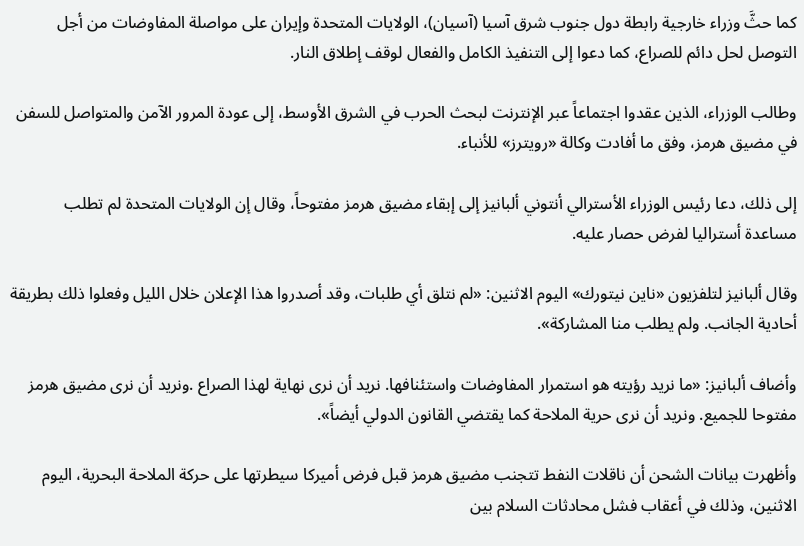كما حثَّ وزراء خارجية رابطة دول جنوب شرق آسيا (آسيان)، ‌الولايات المتحدة ‌وإيران على مواصلة المفاوضات من أجل التوصل لحل دائم للصراع، كما ‌دعوا إلى التنفيذ ‌الكامل والفعال ‌لوقف ‌إطلاق النار.

وطالب الوزراء، الذين عقدوا ‌اجتماعاً عبر الإنترنت لبحث الحرب في الشرق الأوسط، إلى عودة المرور الآمن والمتواصل للسفن في مضيق هرمز، وفق ما أفادت وكالة «رويترز» للأنباء.

إلى ذلك، دعا رئيس الوزراء الأسترالي أنتوني ألبانيز إلى إبقاء مضيق هرمز مفتوحاً، وقال إن الولايات المتحدة لم تطلب مساعدة أستراليا لفرض حصار عليه.

وقال ألبانيز لتلفزيون «ناين نيتورك» اليوم الاثنين: «لم نتلق أي طلبات، وقد أصدروا هذا الإعلان خلال الليل وفعلوا ذلك بطريقة أحادية الجانب. ولم يطلب منا المشاركة».

وأضاف ألبانيز: «ما نريد رؤيته هو استمرار المفاوضات واستئنافها. نريد أن نرى نهاية لهذا الصراع .ونريد أن نرى مضيق هرمز مفتوحا للجميع. ونريد أن نرى حرية الملاحة كما يقتضي القانون الدولي أيضاً».

وأظهرت بيانات الشحن أن ناقلات النفط تتجنب مضيق هرمز قبل فرض أميركا سيطرتها على حركة الملاحة البحرية، اليوم الاثنين، وذلك في أعقاب فشل محادثات السلام بين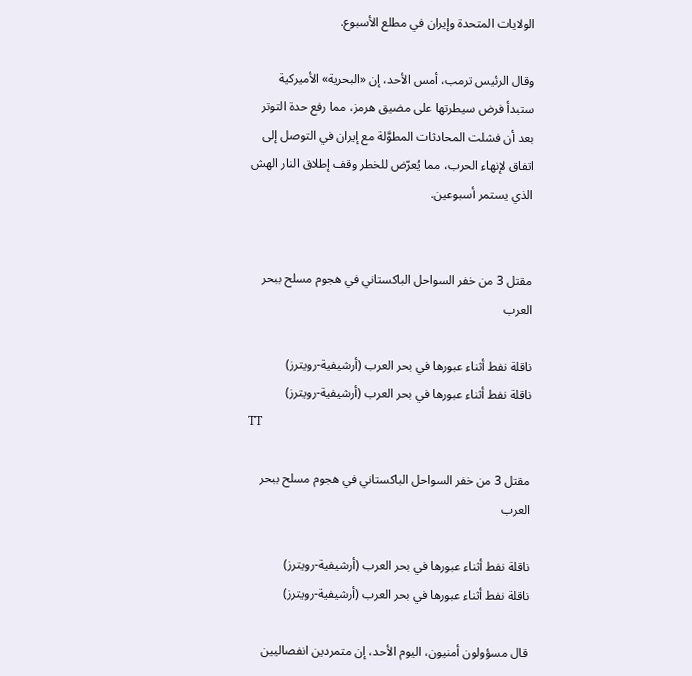الولايات المتحدة وإيران في مطلع الأسبوع.

وقال الرئيس ترمب، أمس الأحد، إن «البحرية» الأميركية ستبدأ فرض سيطرتها على مضيق هرمز، مما رفع حدة التوتر بعد أن فشلت المحادثات المطوَّلة مع إيران في التوصل إلى اتفاق لإنهاء الحرب، مما يُعرّض ‌للخطر وقف ‌إطلاق النار الهش الذي يستمر أسبوعين.


مقتل 3 من خفر السواحل الباكستاني في هجوم مسلح ببحر العرب

ناقلة نفط أثناء عبورها في بحر ‌العرب (أرشيفية-رويترز)
ناقلة نفط أثناء عبورها في بحر ‌العرب (أرشيفية-رويترز)
TT

مقتل 3 من خفر السواحل الباكستاني في هجوم مسلح ببحر العرب

ناقلة نفط أثناء عبورها في بحر ‌العرب (أرشيفية-رويترز)
ناقلة نفط أثناء عبورها في بحر ‌العرب (أرشيفية-رويترز)

قال مسؤولون أمنيون، اليوم الأحد، إن متمردين انفصاليين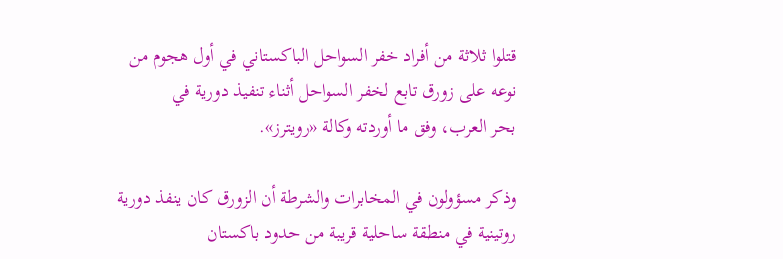قتلوا ثلاثة من أفراد خفر السواحل الباكستاني في أول هجوم من نوعه على زورق تابع لخفر السواحل أثناء تنفيذ دورية في بحر ‌العرب، وفق ما أوردته وكالة «رويترز».

وذكر مسؤولون ‌في المخابرات والشرطة ‌أن الزورق كان ينفذ دورية روتينية في منطقة ساحلية قريبة من حدود باكستان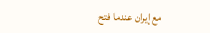مع إيران عندما فتح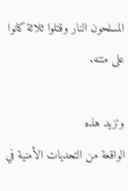المسلحون النار وقتلوا ثلاثة كانوا على متنه.

وتزيد هذه الواقعة ‌من ‌التحديات الأمنية في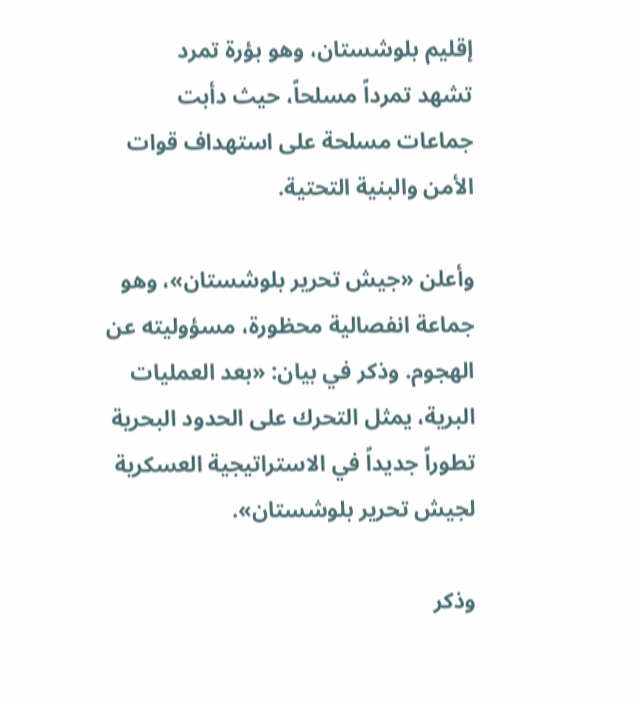إقليم ‌بلوشستان، وهو بؤرة تمرد تشهد ‌تمرداً مسلحاً، حيث دأبت جماعات مسلحة على استهداف قوات الأمن والبنية التحتية.

وأعلن «جيش ‌تحرير بلوشستان»، وهو جماعة انفصالية محظورة، مسؤوليته عن الهجوم. وذكر في بيان: «بعد العمليات البرية، يمثل التحرك على الحدود البحرية تطوراً جديداً في الاستراتيجية العسكرية لجيش تحرير بلوشستان».

وذكر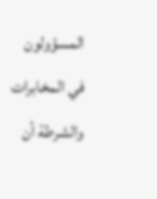المسؤولون في المخابرات والشرطة أن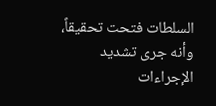السلطات فتحت تحقيقاً، وأنه جرى تشديد الإجراءات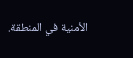الأمنية في المنطقة.